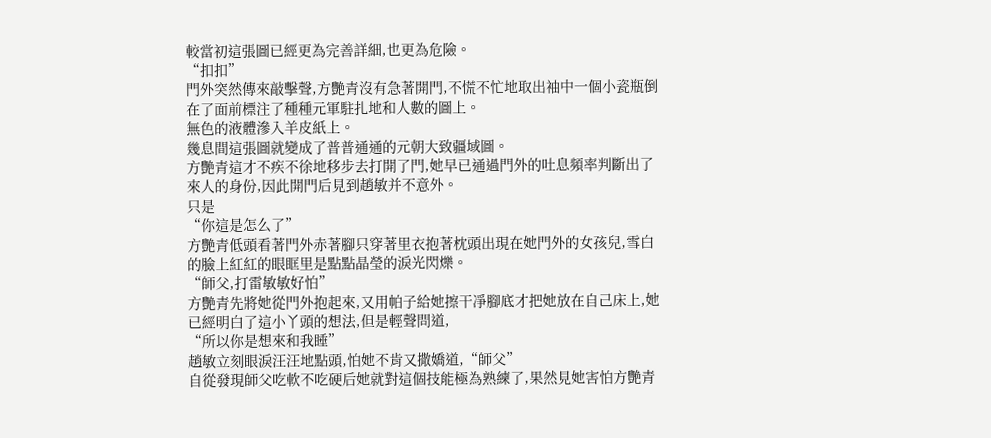較當初這張圖已經更為完善詳細,也更為危險。
“扣扣”
門外突然傳來敲擊聲,方艷青沒有急著開門,不慌不忙地取出袖中一個小瓷瓶倒在了面前標注了種種元軍駐扎地和人數的圖上。
無色的液體滲入羊皮紙上。
幾息間這張圖就變成了普普通通的元朝大致疆域圖。
方艷青這才不疾不徐地移步去打開了門,她早已通過門外的吐息頻率判斷出了來人的身份,因此開門后見到趙敏并不意外。
只是
“你這是怎么了”
方艷青低頭看著門外赤著腳只穿著里衣抱著枕頭出現在她門外的女孩兒,雪白的臉上紅紅的眼眶里是點點晶瑩的淚光閃爍。
“師父,打雷敏敏好怕”
方艷青先將她從門外抱起來,又用帕子給她擦干凈腳底才把她放在自己床上,她已經明白了這小丫頭的想法,但是輕聲問道,
“所以你是想來和我睡”
趙敏立刻眼淚汪汪地點頭,怕她不肯又撒嬌道,“師父”
自從發現師父吃軟不吃硬后她就對這個技能極為熟練了,果然見她害怕方艷青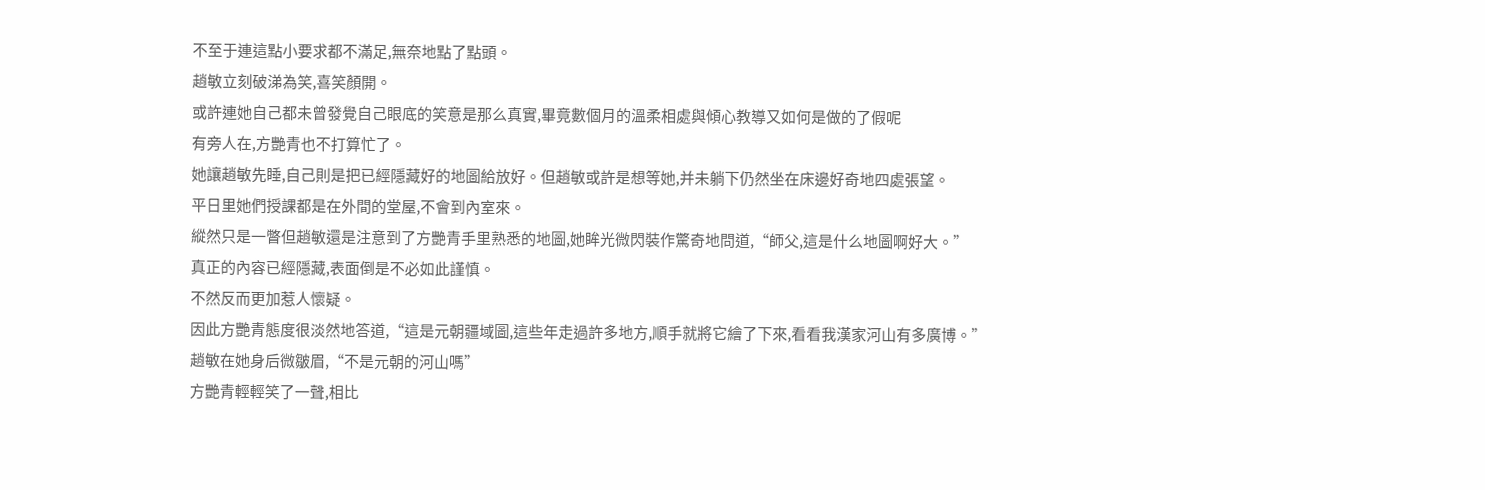不至于連這點小要求都不滿足,無奈地點了點頭。
趙敏立刻破涕為笑,喜笑顏開。
或許連她自己都未曾發覺自己眼底的笑意是那么真實,畢竟數個月的溫柔相處與傾心教導又如何是做的了假呢
有旁人在,方艷青也不打算忙了。
她讓趙敏先睡,自己則是把已經隱藏好的地圖給放好。但趙敏或許是想等她,并未躺下仍然坐在床邊好奇地四處張望。
平日里她們授課都是在外間的堂屋,不會到內室來。
縱然只是一瞥但趙敏還是注意到了方艷青手里熟悉的地圖,她眸光微閃裝作驚奇地問道,“師父,這是什么地圖啊好大。”
真正的內容已經隱藏,表面倒是不必如此謹慎。
不然反而更加惹人懷疑。
因此方艷青態度很淡然地答道,“這是元朝疆域圖,這些年走過許多地方,順手就將它繪了下來,看看我漢家河山有多廣博。”
趙敏在她身后微皺眉,“不是元朝的河山嗎”
方艷青輕輕笑了一聲,相比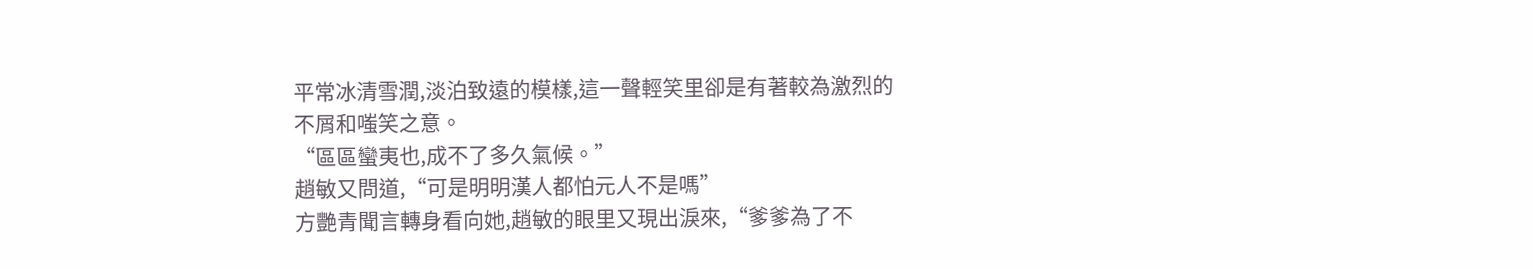平常冰清雪潤,淡泊致遠的模樣,這一聲輕笑里卻是有著較為激烈的不屑和嗤笑之意。
“區區蠻夷也,成不了多久氣候。”
趙敏又問道,“可是明明漢人都怕元人不是嗎”
方艷青聞言轉身看向她,趙敏的眼里又現出淚來,“爹爹為了不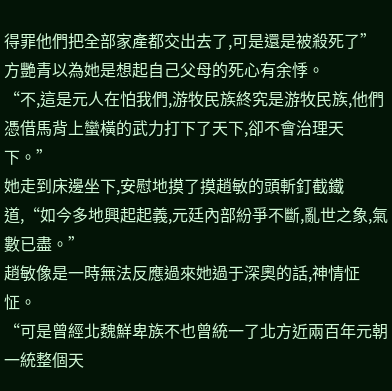得罪他們把全部家產都交出去了,可是還是被殺死了”
方艷青以為她是想起自己父母的死心有余悸。
“不,這是元人在怕我們,游牧民族終究是游牧民族,他們憑借馬背上蠻橫的武力打下了天下,卻不會治理天下。”
她走到床邊坐下,安慰地摸了摸趙敏的頭斬釘截鐵道,“如今多地興起起義,元廷內部紛爭不斷,亂世之象,氣數已盡。”
趙敏像是一時無法反應過來她過于深奧的話,神情怔怔。
“可是曾經北魏鮮卑族不也曾統一了北方近兩百年元朝一統整個天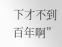下才不到百年啊”